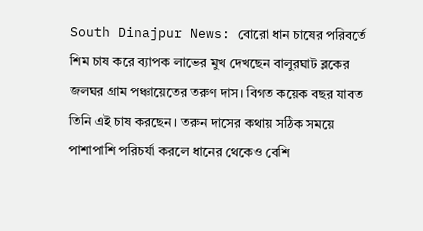South Dinajpur News: বোরো ধান চাষের পরিবর্তে শিম চাষ করে ব্যাপক লাভের মুখ দেখছেন বালুরঘাট ব্লকের জলঘর গ্রাম পঞ্চায়েতের তরুণ দাস। বিগত কয়েক বছর যাবত তিনি এই চাষ করছেন। তরুন দাসের কথায় সঠিক সময়ে পাশাপাশি পরিচর্যা করলে ধানের থেকেও বেশি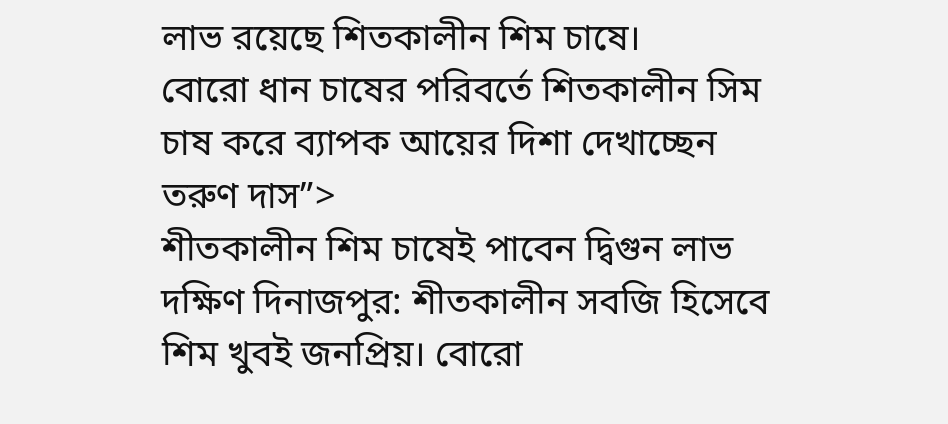লাভ রয়েছে শিতকালীন শিম চাষে।
বোরো ধান চাষের পরিবর্তে শিতকালীন সিম চাষ করে ব্যাপক আয়ের দিশা দেখাচ্ছেন তরুণ দাস”>
শীতকালীন শিম চাষেই পাবেন দ্বিগুন লাভ
দক্ষিণ দিনাজপুর: শীতকালীন সবজি হিসেবে শিম খুবই জনপ্রিয়। বোরো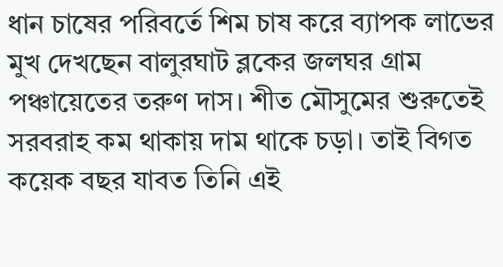ধান চাষের পরিবর্তে শিম চাষ করে ব্যাপক লাভের মুখ দেখছেন বালুরঘাট ব্লকের জলঘর গ্রাম পঞ্চায়েতের তরুণ দাস। শীত মৌসুমের শুরুতেই সরবরাহ কম থাকায় দাম থাকে চড়া। তাই বিগত কয়েক বছর যাবত তিনি এই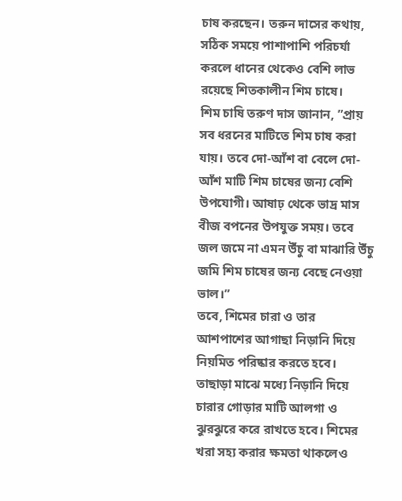চাষ করছেন। তরুন দাসের কথায়, সঠিক সময়ে পাশাপাশি পরিচর্যা করলে ধানের থেকেও বেশি লাভ রয়েছে শিতকালীন শিম চাষে।
শিম চাষি তরুণ দাস জানান, ”প্রায় সব ধরনের মাটিতে শিম চাষ করা যায়। তবে দো-আঁশ বা বেলে দো-আঁশ মাটি শিম চাষের জন্য বেশি উপযোগী। আষাঢ় থেকে ভাদ্র মাস বীজ বপনের উপযুক্ত সময়। তবে জল জমে না এমন উঁচু বা মাঝারি উঁচু জমি শিম চাষের জন্য বেছে নেওয়া ভাল।”
তবে, শিমের চারা ও তার আশপাশের আগাছা নিড়ানি দিয়ে নিয়মিত পরিষ্কার করতে হবে। তাছাড়া মাঝে মধ্যে নিড়ানি দিয়ে চারার গোড়ার মাটি আলগা ও ঝুরঝুরে করে রাখতে হবে। শিমের খরা সহ্য করার ক্ষমতা থাকলেও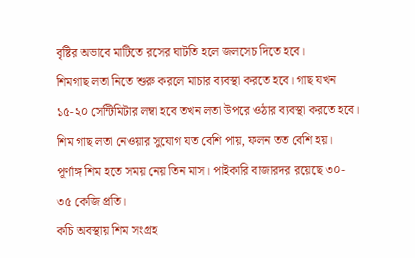বৃষ্টির অভাবে মাটিতে রসের ঘাটতি হলে জলসেচ দিতে হবে।
শিমগাছ লতা নিতে শুরু করলে মাচার ব্যবস্থা করতে হবে। গাছ যখন ১৫-২০ সেন্টিমিটার লম্বা হবে তখন লতা উপরে ওঠার ব্যবস্থা করতে হবে। শিম গাছ লতা নেওয়ার সুযোগ যত বেশি পায়, ফলন তত বেশি হয়। পূর্ণাঙ্গ শিম হতে সময় নেয় তিন মাস। পাইকারি বাজারদর রয়েছে ৩০- ৩৫ কেজি প্রতি।
কচি অবস্থায় শিম সংগ্রহ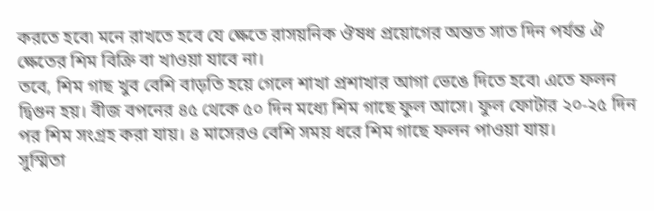করতে হবে৷ মনে রাখতে হবে যে ক্ষেতে রাসয়নিক ঔষধ প্রয়োগের অন্তত সাত দিন পর্যন্ত ঐ ক্ষেতের শিম বিক্রি বা খাওয়া যাবে না।
তবে, শিম গাছ খুব বেশি বাড়তি হয়ে গেলে শাখা প্রশাখার আগা ভেঙে দিতে হবে৷ এতে ফলন দ্বিগুন হয়। বীজ বপনের ৪৫ থেকে ৫০ দিন মধ্যে শিম গাছে ফুল আসে। ফুল ফোটার ২০-২৫ দিন পর শিম সংগ্রহ করা যায়। ৪ মাসেরও বেশি সময় ধরে শিম গাছে ফলন পাওয়া যায়।
সুস্মিতা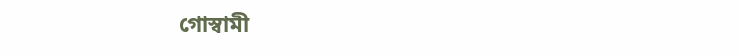গোস্বামী